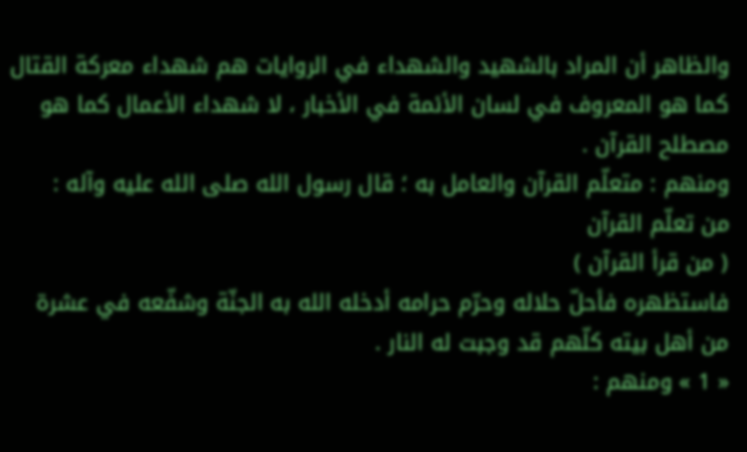والظاهر أن المراد بالشهيد والشهداء في الروايات هم شهداء معركة القتال كما هو المعروف في لسان الأئمة في الأخبار ، لا شهداء الأعمال كما هو مصطلح القرآن .
ومنهم : متعلّم القرآن والعامل به ؛ قال رسول الله صلى الله عليه وآله :
من تعلّم القرآن
( من قرأ القرآن )
فاستظهره فأحلّ حلاله وحرّم حرامه أدخله الله به الجنّة وشفّعه في عشرة من أهل بيته كلّهم قد وجبت له النار .
« 1 » ومنهم :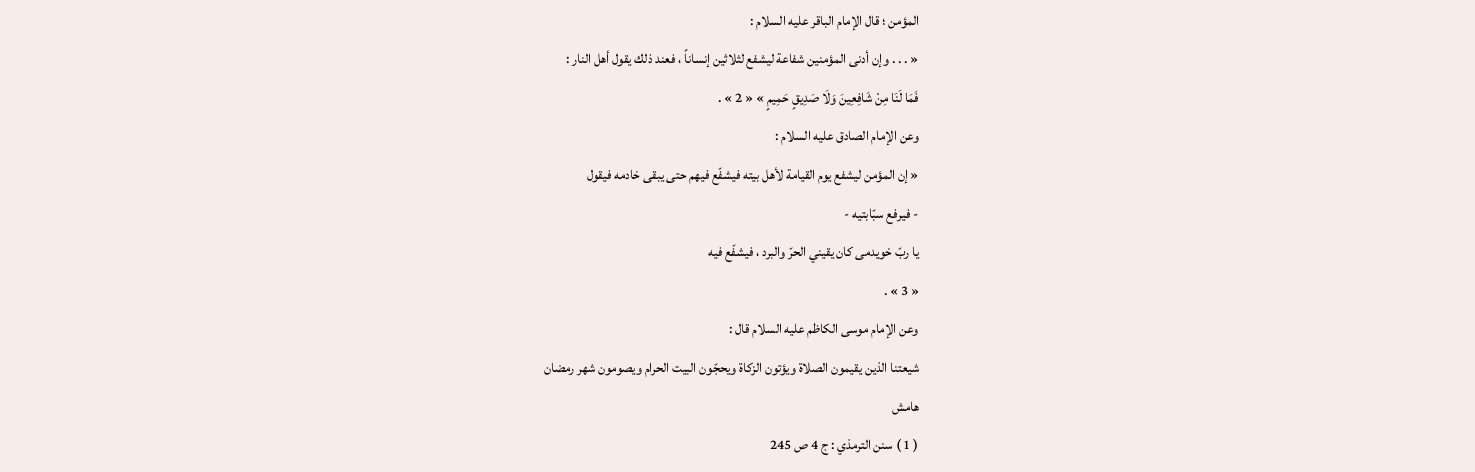المؤمن ؛ قال الإمام الباقر عليه السلام :
« . . . وإن أدنى المؤمنين شفاعة ليشفع لثلاثين إنساناً ، فعند ذلك يقول أهل النار :
فَمَا لَنَا مِنْ شَافِعِينَ وَلَا صَدِيقٍ حَمِيمٍ » « 2 » .
وعن الإمام الصادق عليه السلام :
« إن المؤمن ليشفع يوم القيامة لأهل بيته فيشفّع فيهم حتى يبقى خادمه فيقول
- فيرفع سبّابتيه -
يا ربّ خويدمى كان يقيني الحرّ والبرد ، فيشفّع فيه
« 3 » .
وعن الإمام موسى الكاظم عليه السلام قال :
شيعتنا الذين يقيمون الصلاة ويؤتون الزكاة ويحجّون البيت الحرام ويصومون شهر رمضان
هامش
( 1 ) سنن الترمذي : ج 4 ص 245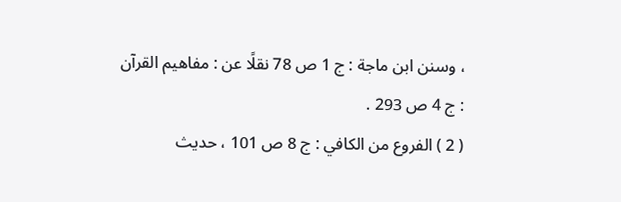، وسنن ابن ماجة : ج 1 ص 78 نقلًا عن : مفاهيم القرآن : ج 4 ص 293 .
( 2 ) الفروع من الكافي : ج 8 ص 101 ، حديث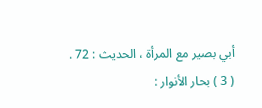أبي بصير مع المرأة ، الحديث : 72 .
( 3 ) بحار الأنوار :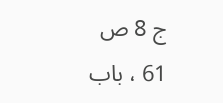ج 8 ص 61 ، باب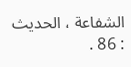الشفاعة ، الحديث : 86 .